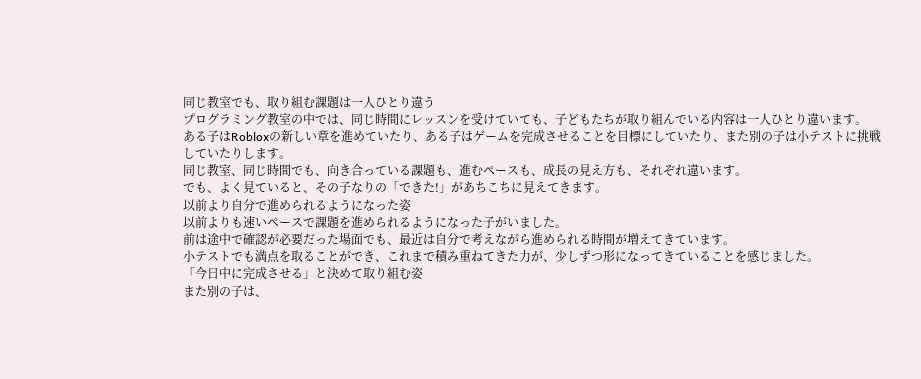同じ教室でも、取り組む課題は一人ひとり違う
プログラミング教室の中では、同じ時間にレッスンを受けていても、子どもたちが取り組んでいる内容は一人ひとり違います。
ある子はRobloxの新しい章を進めていたり、ある子はゲームを完成させることを目標にしていたり、また別の子は小テストに挑戦していたりします。
同じ教室、同じ時間でも、向き合っている課題も、進むペースも、成長の見え方も、それぞれ違います。
でも、よく見ていると、その子なりの「できた!」があちこちに見えてきます。
以前より自分で進められるようになった姿
以前よりも速いペースで課題を進められるようになった子がいました。
前は途中で確認が必要だった場面でも、最近は自分で考えながら進められる時間が増えてきています。
小テストでも満点を取ることができ、これまで積み重ねてきた力が、少しずつ形になってきていることを感じました。
「今日中に完成させる」と決めて取り組む姿
また別の子は、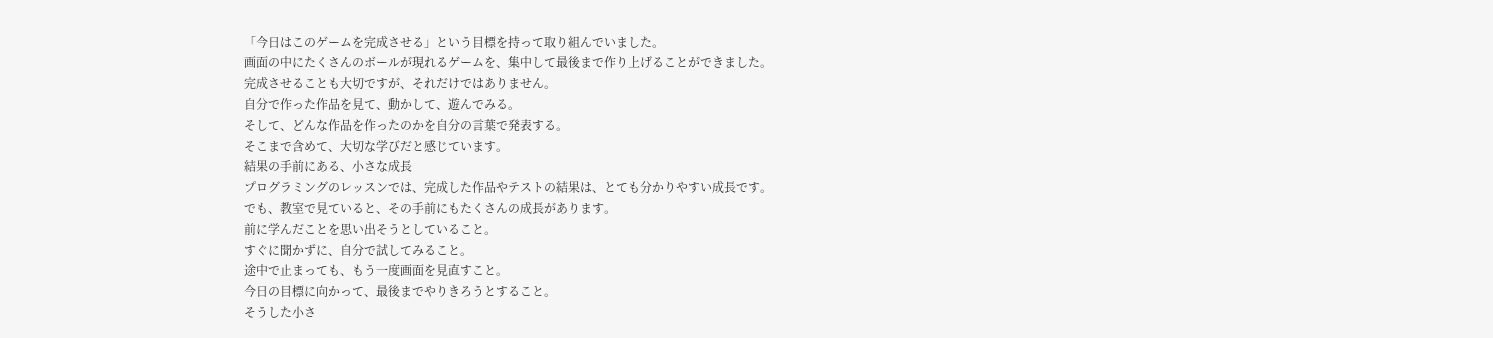「今日はこのゲームを完成させる」という目標を持って取り組んでいました。
画面の中にたくさんのボールが現れるゲームを、集中して最後まで作り上げることができました。
完成させることも大切ですが、それだけではありません。
自分で作った作品を見て、動かして、遊んでみる。
そして、どんな作品を作ったのかを自分の言葉で発表する。
そこまで含めて、大切な学びだと感じています。
結果の手前にある、小さな成長
プログラミングのレッスンでは、完成した作品やテストの結果は、とても分かりやすい成長です。
でも、教室で見ていると、その手前にもたくさんの成長があります。
前に学んだことを思い出そうとしていること。
すぐに聞かずに、自分で試してみること。
途中で止まっても、もう一度画面を見直すこと。
今日の目標に向かって、最後までやりきろうとすること。
そうした小さ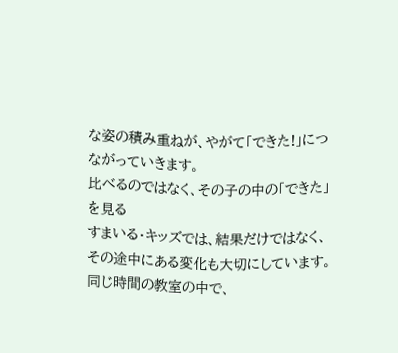な姿の積み重ねが、やがて「できた!」につながっていきます。
比べるのではなく、その子の中の「できた」を見る
すまいる・キッズでは、結果だけではなく、その途中にある変化も大切にしています。
同じ時間の教室の中で、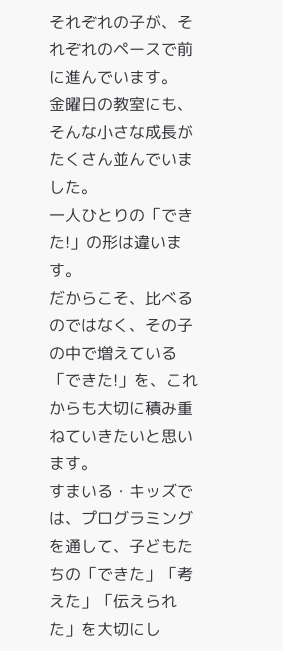それぞれの子が、それぞれのペースで前に進んでいます。
金曜日の教室にも、そんな小さな成長がたくさん並んでいました。
一人ひとりの「できた!」の形は違います。
だからこそ、比べるのではなく、その子の中で増えている「できた!」を、これからも大切に積み重ねていきたいと思います。
すまいる・キッズでは、プログラミングを通して、子どもたちの「できた」「考えた」「伝えられた」を大切にし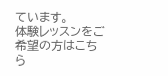ています。
体験レッスンをご希望の方はこちら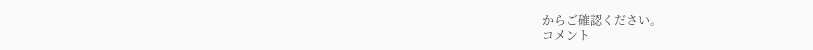からご確認ください。
コメント